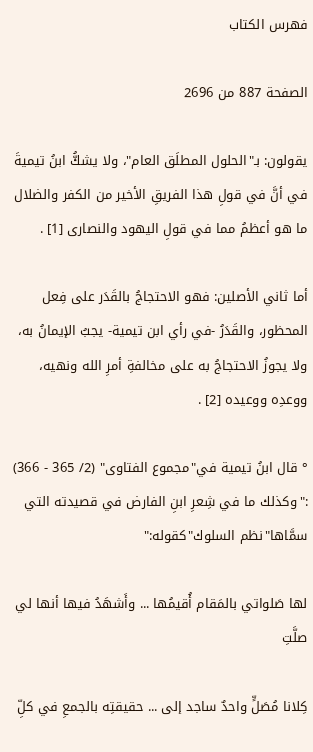فهرس الكتاب

الصفحة 887 من 2696

يقولون: بـ"الحلول المطلَق العام"، ولا يشكُّ ابنُ تيميةَ في أنَّ في قولِ هذا الفريقِ الأخير من الكفر والضلال ما هو أعظمُ مما في قولِ اليهود والنصارى [1] .

أما ثاني الأصلين: فهو الاحتجاجُ بالقَدَر على فِعل المحظور، والقَدَرُ -في رأي ابن تيمية- يجبُ الإيمانُ به، ولا يجوزُ الاحتجاجُ به على مخالفةِ أمرِ الله ونهيه، ووعدِه ووعيده [2] .

° قال ابنُ تيمية في"مجموع الفتاوى" (2/ 365 - 366) :"وكذلك ما في شِعرِ ابنِ الفارض في قصيدته التي سمَّاها"نظم السلوك"كقوله:"

لها صَلواتي بالمَقام أُقيمُها ... وأَشهَدُ فيها أنها لي صلَّتِ

كِلانا مُصَلٍّ واحدٌ ساجد إلى ... حقيقتِه بالجمعِ في كلِّ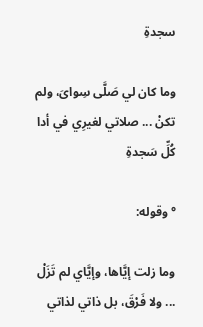سجدةِ

وما كان لي صَلَّى سِواىَ، ولم تكنْ ... صلاتي لغيرِي في أدا كُلِّ سَجدةِ

° وقوله:

وما زلت إيَّاها، وإيَّاي لم تَزَلْ ... ولا فَرْقَ، بل ذاتي لذاتي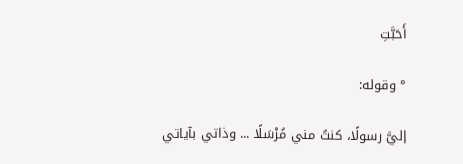أَحَبَّتِ

° وقوله:

إليَّ رسولًا، كنتُ مني مُرْسَلًا ... وذاتي بآياتي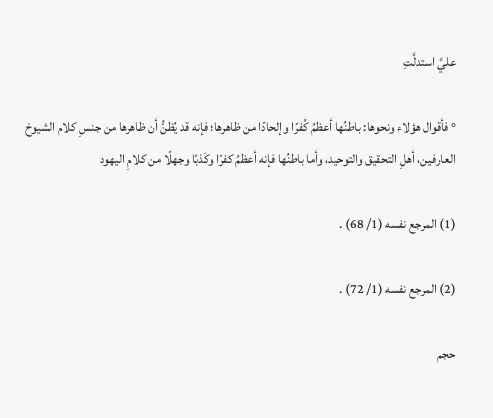عليَّ استدلَّتِ

° فأقوال هؤلاء ونحوها: باطنُها أعظمُ كُفرًا وإلحادًا من ظاهرها؛ فإنه قد يُظنُّ أن ظاهرها من جنسِ كلام الشيوخ العارفين، أهلِ التحقيق والتوحيد، وأما باطنُها فإنه أعظمُ كفرًا وكَذبًا وجهلًا من كلامِ اليهود

(1) المرجع نفسه (1/ 68) .

(2) المرجع نفسه (1/ 72) .

حجم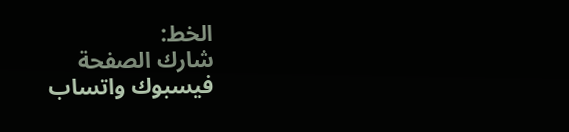الخط:
شارك الصفحة
فيسبوك واتساب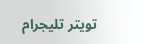تويتر تليجرام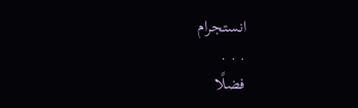انستجرام
. . .
فضلًا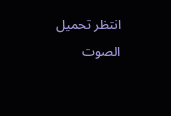انتظر تحميل الصوت